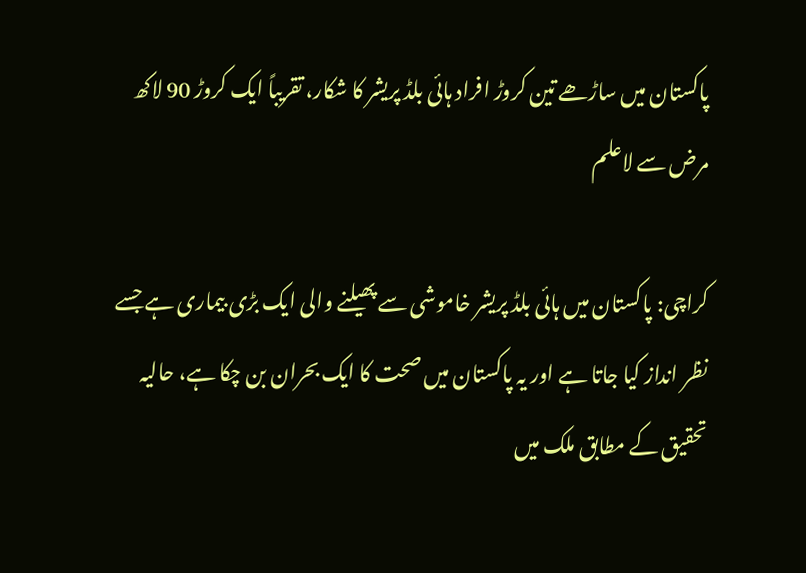پاکستان میں ساڑھے تین کروڑ افراد ہائی بلڈ پریشر کا شکار، تقریباً ایک کروڑ 90 لاکھ مرض سے لاعلم

کراچی: پاکستان میں ہائی بلڈ پریشر خاموشی سے پھیلنے والی ایک بڑی بیماری ہے جسے نظر انداز کیا جاتا ہے اور یہ پاکستان میں صحت کا ایک بحران بن چکا ہے، حالیہ تحقیق کے مطابق ملک میں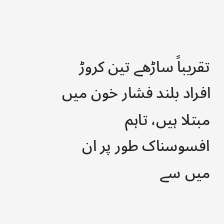تقریباً ساڑھے تین کروڑ افراد بلند فشار خون میں مبتلا ہیں، تاہم افسوسناک طور پر ان میں سے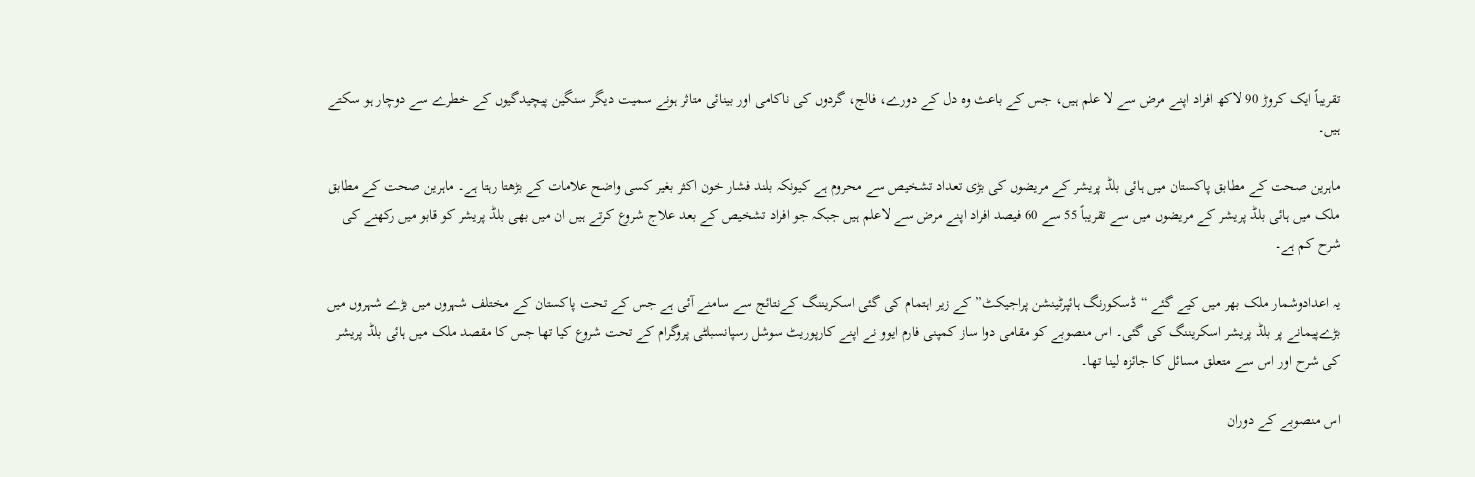تقریباً ایک کروڑ 90 لاکھ افراد اپنے مرض سے لا علم ہیں، جس کے باعث وہ دل کے دورے، فالج، گردوں کی ناکامی اور بینائی متاثر ہونے سمیت دیگر سنگین پیچیدگیوں کے خطرے سے دوچار ہو سکتے ہیں۔

ماہرین صحت کے مطابق پاکستان میں ہائی بلڈ پریشر کے مریضوں کی بڑی تعداد تشخیص سے محروم ہے کیونکہ بلند فشار خون اکثر بغیر کسی واضح علامات کے بڑھتا رہتا ہے۔ ماہرین صحت کے مطابق ملک میں ہائی بلڈ پریشر کے مریضوں میں سے تقریباً 55 سے 60 فیصد افراد اپنے مرض سے لاعلم ہیں جبکہ جو افراد تشخیص کے بعد علاج شروع کرتے ہیں ان میں بھی بلڈ پریشر کو قابو میں رکھنے کی شرح کم ہے۔

یہ اعدادوشمار ملک بھر میں کیے گئے “ڈسکورنگ ہائپرٹینشن پراجیکٹ” کے زیر اہتمام کی گئی اسکریننگ کےنتائج سے سامنے آئی ہے جس کے تحت پاکستان کے مختلف شہروں میں بڑے شہروں میں بڑےپیمانے پر بلڈ پریشر اسکریننگ کی گئی۔ اس منصوبے کو مقامی دوا ساز کمپنی فارم ایوو نے اپنے کارپوریٹ سوشل رسپانسبلٹی پروگرام کے تحت شروع کیا تھا جس کا مقصد ملک میں ہائی بلڈ پریشر کی شرح اور اس سے متعلق مسائل کا جائزہ لینا تھا۔

اس منصوبے کے دوران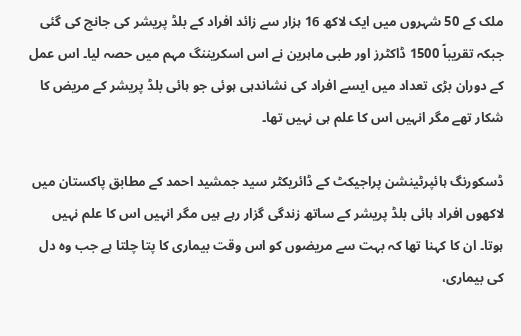ملک کے 50 شہروں میں ایک لاکھ 16 ہزار سے زائد افراد کے بلڈ پریشر کی جانچ کی گئی جبکہ تقریباً 1500 ڈاکٹرز اور طبی ماہرین نے اس اسکریننگ مہم میں حصہ لیا۔ اس عمل کے دوران بڑی تعداد میں ایسے افراد کی نشاندہی ہوئی جو ہائی بلڈ پریشر کے مریض کا شکار تھے مگر انہیں اس کا علم ہی نہیں تھا۔

ڈسکورنگ ہائپرٹینشن پراجیکٹ کے ڈائریکٹر سید جمشید احمد کے مطابق پاکستان میں لاکھوں افراد ہائی بلڈ پریشر کے ساتھ زندگی گزار رہے ہیں مگر انہیں اس کا علم نہیں ہوتا۔ ان کا کہنا تھا کہ بہت سے مریضوں کو اس وقت بیماری کا پتا چلتا ہے جب وہ دل کی بیماری،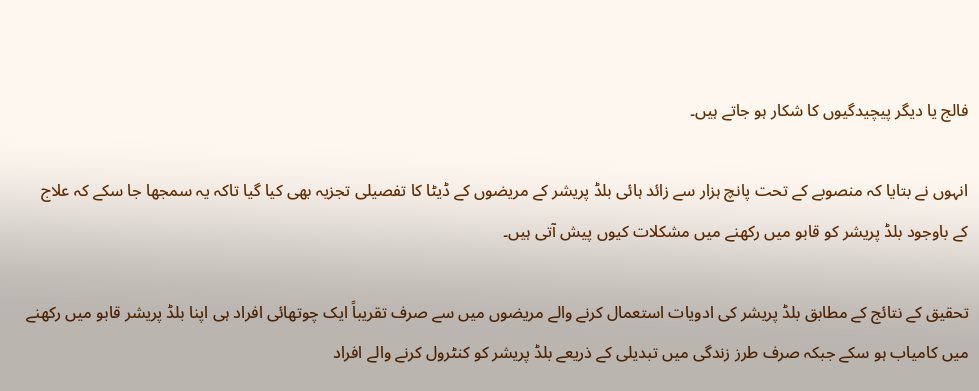فالج یا دیگر پیچیدگیوں کا شکار ہو جاتے ہیں۔

انہوں نے بتایا کہ منصوبے کے تحت پانچ ہزار سے زائد ہائی بلڈ پریشر کے مریضوں کے ڈیٹا کا تفصیلی تجزیہ بھی کیا گیا تاکہ یہ سمجھا جا سکے کہ علاج کے باوجود بلڈ پریشر کو قابو میں رکھنے میں مشکلات کیوں پیش آتی ہیں۔

تحقیق کے نتائج کے مطابق بلڈ پریشر کی ادویات استعمال کرنے والے مریضوں میں سے صرف تقریباً ایک چوتھائی افراد ہی اپنا بلڈ پریشر قابو میں رکھنے میں کامیاب ہو سکے جبکہ صرف طرز زندگی میں تبدیلی کے ذریعے بلڈ پریشر کو کنٹرول کرنے والے افراد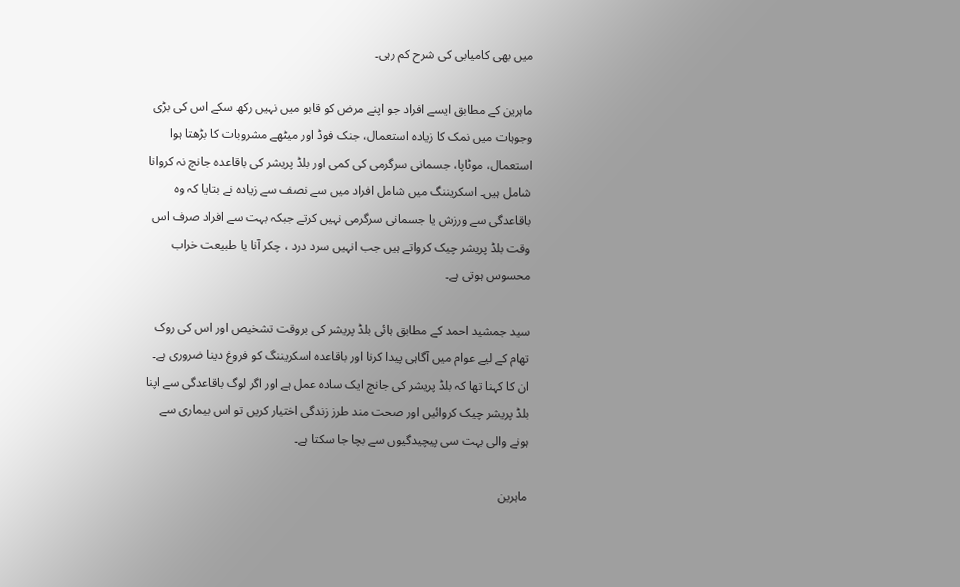میں بھی کامیابی کی شرح کم رہی۔

ماہرین کے مطابق ایسے افراد جو اپنے مرض کو قابو میں نہیں رکھ سکے اس کی بڑی وجوہات میں نمک کا زیادہ استعمال، جنک فوڈ اور میٹھے مشروبات کا بڑھتا ہوا استعمال، موٹاپا، جسمانی سرگرمی کی کمی اور بلڈ پریشر کی باقاعدہ جانچ نہ کروانا شامل ہیں۔ اسکریننگ میں شامل افراد میں سے نصف سے زیادہ نے بتایا کہ وہ باقاعدگی سے ورزش یا جسمانی سرگرمی نہیں کرتے جبکہ بہت سے افراد صرف اس وقت بلڈ پریشر چیک کرواتے ہیں جب انہیں سرد درد ، چکر آنا یا طبیعت خراب محسوس ہوتی ہے۔

سید جمشید احمد کے مطابق ہائی بلڈ پریشر کی بروقت تشخیص اور اس کی روک تھام کے لیے عوام میں آگاہی پیدا کرنا اور باقاعدہ اسکریننگ کو فروغ دینا ضروری ہے۔ ان کا کہنا تھا کہ بلڈ پریشر کی جانچ ایک سادہ عمل ہے اور اگر لوگ باقاعدگی سے اپنا بلڈ پریشر چیک کروائیں اور صحت مند طرز زندگی اختیار کریں تو اس بیماری سے ہونے والی بہت سی پیچیدگیوں سے بچا جا سکتا ہے۔

ماہرین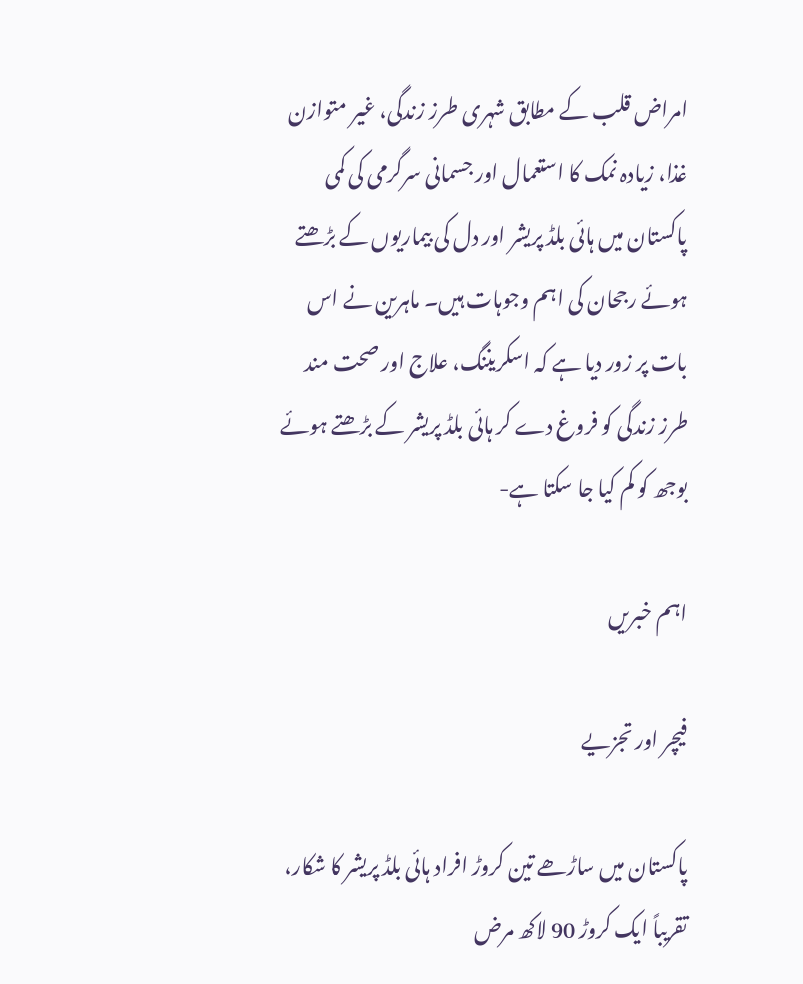امراض قلب کے مطابق شہری طرز زندگی، غیر متوازن غذا، زیادہ نمک کا استعمال اور جسمانی سرگرمی کی کمی پاکستان میں ہائی بلڈ پریشر اور دل کی بیماریوں کے بڑھتے ہوئے رجحان کی اہم وجوہات ہیں۔ ماہرین نے اس بات پر زور دیا ہے کہ اسکریننگ، علاج اور صحت مند طرز زندگی کو فروغ دے کر ہائی بلڈ پریشر کے بڑھتے ہوئے بوجھ کو کم کیا جا سکتا ہے-

اہم خبریں

فیچر اور تجزیے

پاکستان میں ساڑھے تین کروڑ افراد ہائی بلڈ پریشر کا شکار، تقریباً ایک کروڑ 90 لاکھ مرض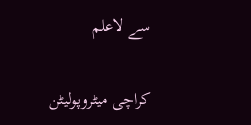سے لاعلم

کراچی میٹروپولیٹن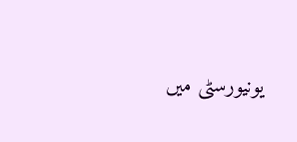یونیورسٹی میں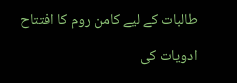طالبات کے لیے کامن روم کا افتتاح

ادویات کی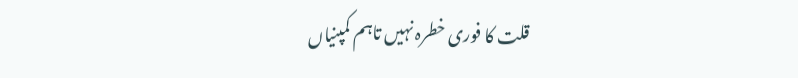قلت کا فوری خطرہ نہیں تاہم کمپنیاں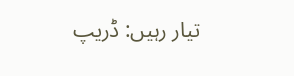تیار رہیں: ڈریپ